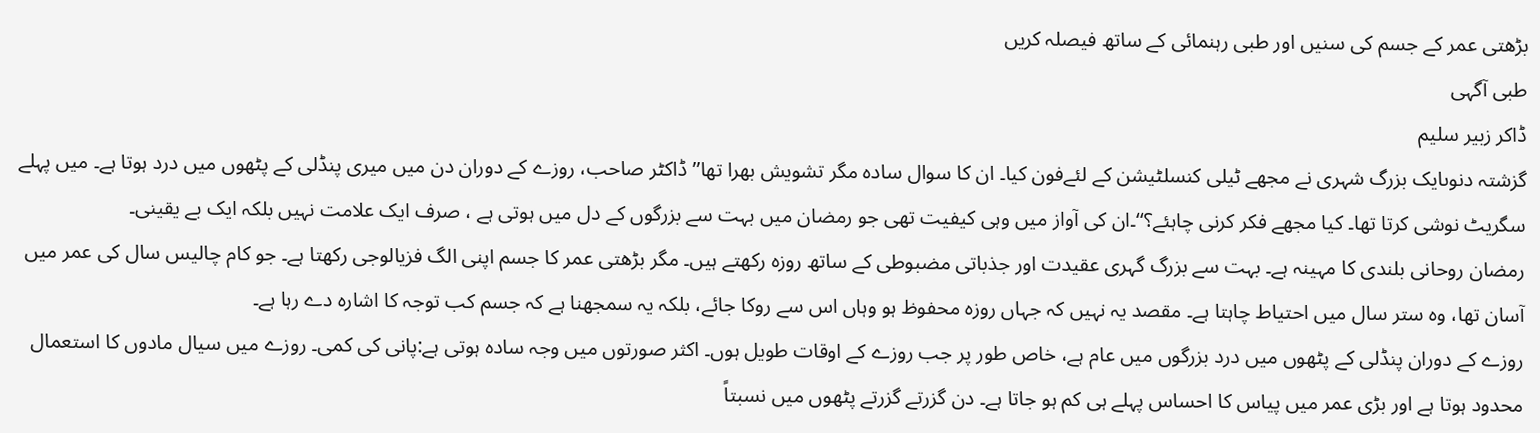بڑھتی عمر کے جسم کی سنیں اور طبی رہنمائی کے ساتھ فیصلہ کریں
طبی آگہی
ڈاکر زبیر سلیم
گزشتہ دنوںایک بزرگ شہری نے مجھے ٹیلی کنسلٹیشن کے لئےفون کیا۔ ان کا سوال سادہ مگر تشویش بھرا تھا’’ڈاکٹر صاحب، روزے کے دوران دن میں میری پنڈلی کے پٹھوں میں درد ہوتا ہے۔ میں پہلے سگریٹ نوشی کرتا تھا۔ کیا مجھے فکر کرنی چاہئے؟‘‘۔ان کی آواز میں وہی کیفیت تھی جو رمضان میں بہت سے بزرگوں کے دل میں ہوتی ہے ، صرف ایک علامت نہیں بلکہ ایک بے یقینی۔
رمضان روحانی بلندی کا مہینہ ہے۔ بہت سے بزرگ گہری عقیدت اور جذباتی مضبوطی کے ساتھ روزہ رکھتے ہیں۔ مگر بڑھتی عمر کا جسم اپنی الگ فزیالوجی رکھتا ہے۔ جو کام چالیس سال کی عمر میں آسان تھا، وہ ستر سال میں احتیاط چاہتا ہے۔ مقصد یہ نہیں کہ جہاں روزہ محفوظ ہو وہاں اس سے روکا جائے، بلکہ یہ سمجھنا ہے کہ جسم کب توجہ کا اشارہ دے رہا ہے۔
روزے کے دوران پنڈلی کے پٹھوں میں درد بزرگوں میں عام ہے، خاص طور پر جب روزے کے اوقات طویل ہوں۔ اکثر صورتوں میں وجہ سادہ ہوتی ہے:پانی کی کمی۔ روزے میں سیال مادوں کا استعمال محدود ہوتا ہے اور بڑی عمر میں پیاس کا احساس پہلے ہی کم ہو جاتا ہے۔ دن گزرتے گزرتے پٹھوں میں نسبتاً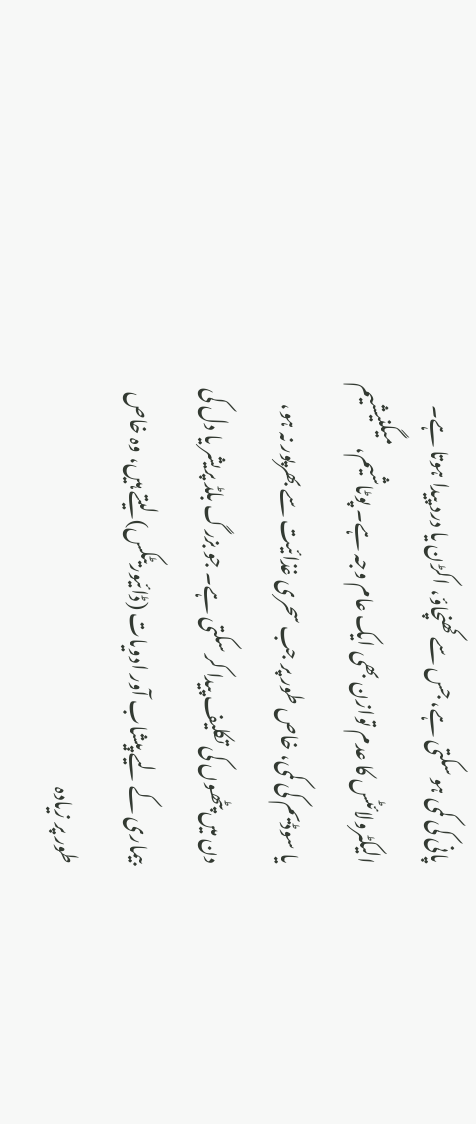پانی کی کمی ہو سکتی ہے، جس سے کھنچاؤ، اکڑن یا درد پیدا ہوتا ہے۔
الیکٹرولائٹس کا عدم توازن بھی ایک عام وجہ ہے۔ پوٹاشیم، میگنیشیم یا سوڈیم کی کمی، خاص طور پر جب سحری غذائیت سے بھرپور نہ ہو، دن میں پٹھوں کی تکلیف پیدا کر سکتی ہے۔ جو بزرگ بلڈ پریشر یا دل کی بیماری کے لیے پیشاب آور ادویات (ڈائیوریٹکس) لیتے ہیں، وہ خاص طور پر زیادہ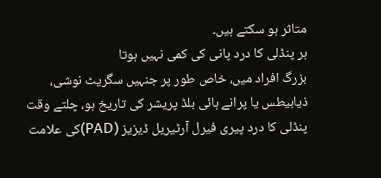متاثر ہو سکتے ہیں۔
ہر پنڈلی کا درد پانی کی کمی نہیں ہوتا
بزرگ افراد میں، خاص طور پر جنہیں سگریٹ نوشی، ذیابیطس یا پرانے ہائی بلڈ پریشر کی تاریخ ہو، چلتے وقت پنڈلی کا درد پیری فیرل آرٹیریل ڈیزیز (PAD)کی علامت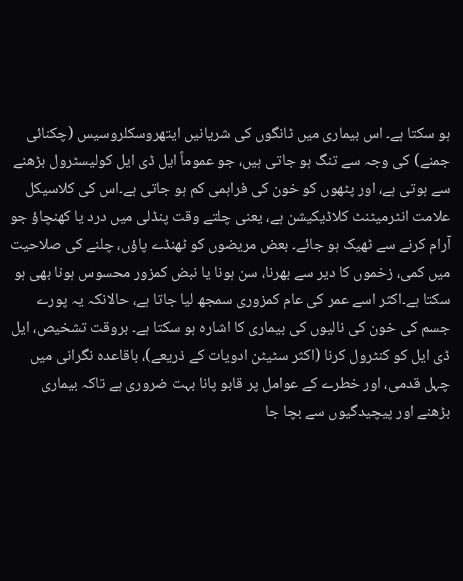ہو سکتا ہے۔ اس بیماری میں ٹانگوں کی شریانیں ایتھروسکلروسیس (چکنائی جمنے) کی وجہ سے تنگ ہو جاتی ہیں، جو عموماً ایل ڈی ایل کولیسٹرول بڑھنے سے ہوتی ہے، اور پٹھوں کو خون کی فراہمی کم ہو جاتی ہے۔اس کی کلاسیکل علامت انٹرمیٹنٹ کلاڈیکیشن ہے، یعنی چلتے وقت پنڈلی میں درد یا کھنچاؤ جو آرام کرنے سے ٹھیک ہو جائے۔ بعض مریضوں کو ٹھنڈے پاؤں، چلنے کی صلاحیت میں کمی، زخموں کا دیر سے بھرنا، سن ہونا یا نبض کمزور محسوس ہونا بھی ہو سکتا ہے۔اکثر اسے عمر کی عام کمزوری سمجھ لیا جاتا ہے، حالانکہ یہ پورے جسم کی خون کی نالیوں کی بیماری کا اشارہ ہو سکتا ہے۔ بروقت تشخیص، ایل ڈی ایل کو کنٹرول کرنا (اکثر سٹیٹن ادویات کے ذریعے)، باقاعدہ نگرانی میں چہل قدمی، اور خطرے کے عوامل پر قابو پانا بہت ضروری ہے تاکہ بیماری بڑھنے اور پیچیدگیوں سے بچا جا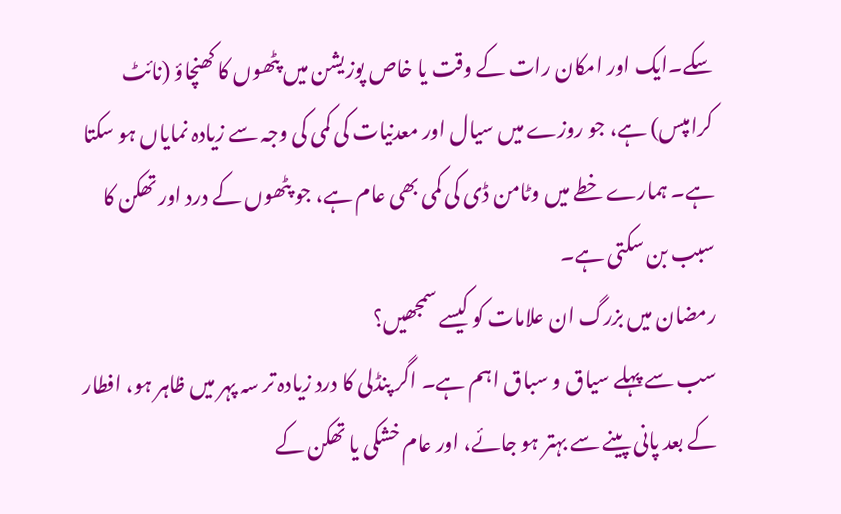سکے۔ایک اور امکان رات کے وقت یا خاص پوزیشن میں پٹھوں کا کھنچاؤ (نائٹ کرامپس) ہے، جو روزے میں سیال اور معدنیات کی کمی کی وجہ سے زیادہ نمایاں ہو سکتا ہے۔ ہمارے خطے میں وٹامن ڈی کی کمی بھی عام ہے، جو پٹھوں کے درد اور تھکن کا سبب بن سکتی ہے۔
رمضان میں بزرگ ان علامات کو کیسے سمجھیں؟
سب سے پہلے سیاق و سباق اہم ہے۔ اگر پنڈلی کا درد زیادہ تر سہ پہر میں ظاہر ہو، افطار کے بعد پانی پینے سے بہتر ہو جائے، اور عام خشکی یا تھکن کے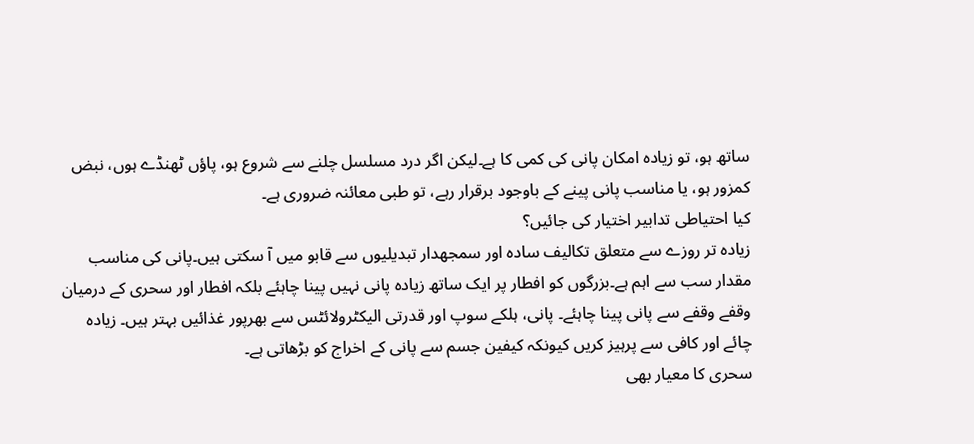ساتھ ہو، تو زیادہ امکان پانی کی کمی کا ہے۔لیکن اگر درد مسلسل چلنے سے شروع ہو، پاؤں ٹھنڈے ہوں، نبض کمزور ہو، یا مناسب پانی پینے کے باوجود برقرار رہے، تو طبی معائنہ ضروری ہے۔
کیا احتیاطی تدابیر اختیار کی جائیں؟
زیادہ تر روزے سے متعلق تکالیف سادہ اور سمجھدار تبدیلیوں سے قابو میں آ سکتی ہیں۔پانی کی مناسب مقدار سب سے اہم ہے۔بزرگوں کو افطار پر ایک ساتھ زیادہ پانی نہیں پینا چاہئے بلکہ افطار اور سحری کے درمیان وقفے وقفے سے پانی پینا چاہئے۔ پانی، ہلکے سوپ اور قدرتی الیکٹرولائٹس سے بھرپور غذائیں بہتر ہیں۔ زیادہ چائے اور کافی سے پرہیز کریں کیونکہ کیفین جسم سے پانی کے اخراج کو بڑھاتی ہے۔
سحری کا معیار بھی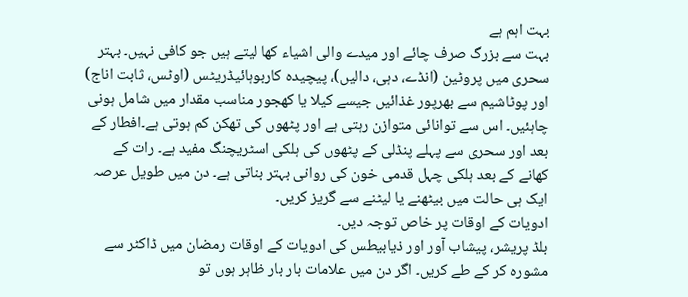بہت اہم ہے
بہت سے بزرگ صرف چائے اور میدے والی اشیاء کھا لیتے ہیں جو کافی نہیں۔ بہتر سحری میں پروٹین (انڈے، دہی، دالیں)، پیچیدہ کاربوہائیڈریٹس (اوٹس، ثابت اناج) اور پوٹاشیم سے بھرپور غذائیں جیسے کیلا یا کھجور مناسب مقدار میں شامل ہونی چاہئیں۔ اس سے توانائی متوازن رہتی ہے اور پٹھوں کی تھکن کم ہوتی ہے۔افطار کے بعد اور سحری سے پہلے پنڈلی کے پٹھوں کی ہلکی اسٹریچنگ مفید ہے۔ رات کے کھانے کے بعد ہلکی چہل قدمی خون کی روانی بہتر بناتی ہے۔ دن میں طویل عرصہ ایک ہی حالت میں بیٹھنے یا لیٹنے سے گریز کریں۔
ادویات کے اوقات پر خاص توجہ دیں۔
بلڈ پریشر، پیشاب آور اور ذیابیطس کی ادویات کے اوقات رمضان میں ڈاکٹر سے مشورہ کر کے طے کریں۔ اگر دن میں علامات بار بار ظاہر ہوں تو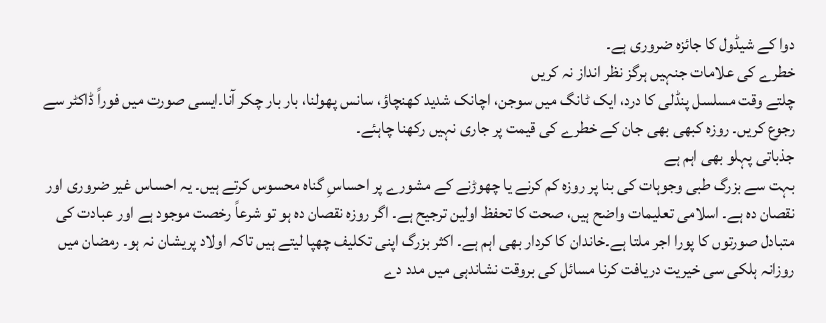دوا کے شیڈول کا جائزہ ضروری ہے۔
خطرے کی علامات جنہیں ہرگز نظر انداز نہ کریں
چلتے وقت مسلسل پنڈلی کا درد، ایک ٹانگ میں سوجن، اچانک شدید کھنچاؤ، سانس پھولنا، بار بار چکر آنا۔ایسی صورت میں فوراً ڈاکٹر سے رجوع کریں۔ روزہ کبھی بھی جان کے خطرے کی قیمت پر جاری نہیں رکھنا چاہئے۔
جذباتی پہلو بھی اہم ہے
بہت سے بزرگ طبی وجوہات کی بنا پر روزہ کم کرنے یا چھوڑنے کے مشورے پر احساسِ گناہ محسوس کرتے ہیں۔ یہ احساس غیر ضروری اور نقصان دہ ہے۔ اسلامی تعلیمات واضح ہیں، صحت کا تحفظ اولین ترجیح ہے۔ اگر روزہ نقصان دہ ہو تو شرعاً رخصت موجود ہے اور عبادت کی متبادل صورتوں کا پورا اجر ملتا ہے۔خاندان کا کردار بھی اہم ہے۔ اکثر بزرگ اپنی تکلیف چھپا لیتے ہیں تاکہ اولاد پریشان نہ ہو۔ رمضان میں روزانہ ہلکی سی خیریت دریافت کرنا مسائل کی بروقت نشاندہی میں مدد دے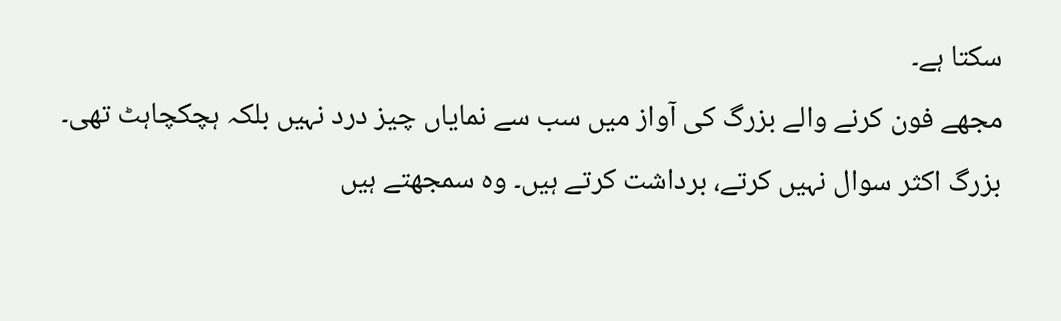سکتا ہے۔
مجھے فون کرنے والے بزرگ کی آواز میں سب سے نمایاں چیز درد نہیں بلکہ ہچکچاہٹ تھی۔ بزرگ اکثر سوال نہیں کرتے، برداشت کرتے ہیں۔ وہ سمجھتے ہیں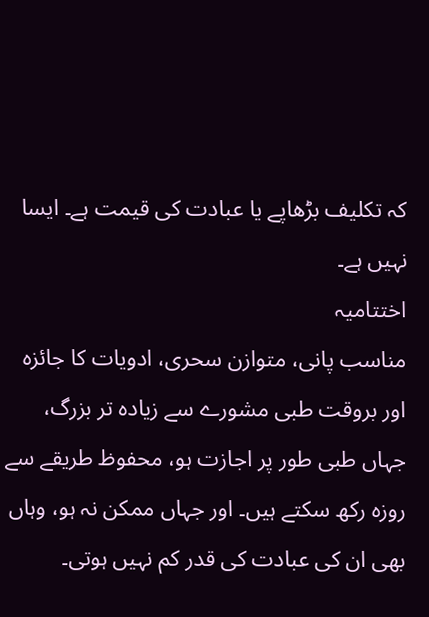کہ تکلیف بڑھاپے یا عبادت کی قیمت ہے۔ ایسا نہیں ہے۔
اختتامیہ
مناسب پانی، متوازن سحری، ادویات کا جائزہ اور بروقت طبی مشورے سے زیادہ تر بزرگ، جہاں طبی طور پر اجازت ہو، محفوظ طریقے سے روزہ رکھ سکتے ہیں۔ اور جہاں ممکن نہ ہو، وہاں بھی ان کی عبادت کی قدر کم نہیں ہوتی۔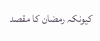کیونکہ رمضان کا مقصد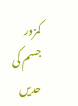کمزور جسم کی حدیں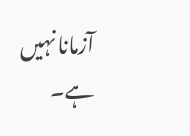آزمانا نہیں ہے۔